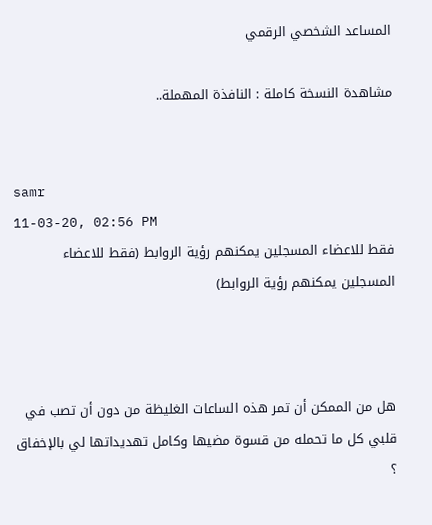المساعد الشخصي الرقمي

مشاهدة النسخة كاملة : النافذة المهملة..


samr
11-03-20, 02:56 PM
فقط للاعضاء المسجلين يمكنهم رؤية الروابط (فقط للاعضاء المسجلين يمكنهم رؤية الروابط)



هل من الممكن أن تمر هذه الساعات الغليظة من دون أن تصب في قلبي كل ما تحمله من قسوة مضيها وكامل تهديداتها لي بالإخفاق ؟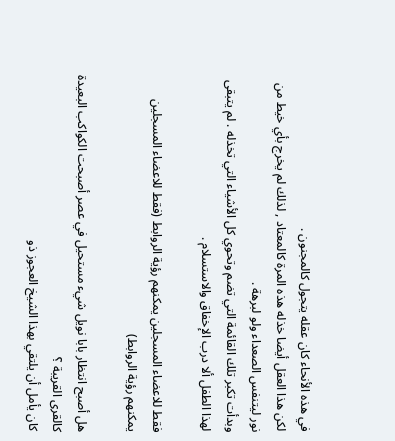في هذه الأنحاء كان عقله يتجول كالمجنون .
لكن هذا العقل أيضا خذله هذه المرة كالمعتاد , لذلك لم يخرج بأي خيط من نور ليتنفس الصعداء ولو لبرهة .
وبدأت تكبر تلك القائمة التي تضم وتحوي كل الأشياء التي تخذله . لم يتبقى لهذا الطفل ألا درب الإخفاق والاستسلام .

فقط للاعضاء المسجلين يمكنهم رؤية الروابط (فقط للاعضاء المسجلين يمكنهم رؤية الروابط)

هل أصبح انتظار بابا نويل شيء مستحيل في عصر أصبحت الكواكب البعيدة كالقرى القريبة ؟
كان يأمل أن يلتقي بهذا الشيخ العجوز ذو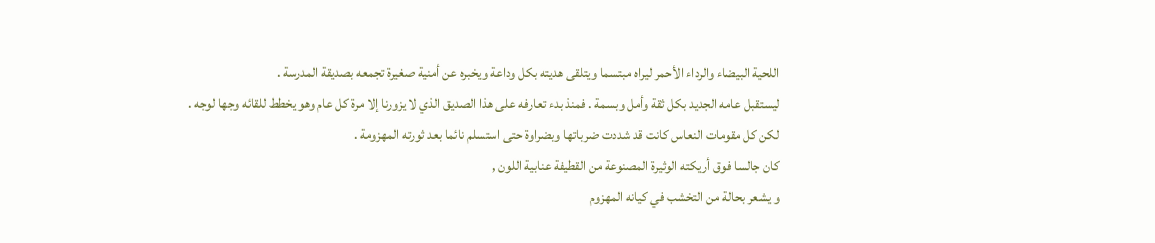اللحية البيضاء والرداء الأحمر ليراه مبتسما ويتلقى هديته بكل وداعة ويخبره عن أمنية صغيرة تجمعه بصديقة المدرسة .
ليستقبل عامه الجديد بكل ثقة وأمل وبسمة . فمنذ بدء تعارفه على هذا الصديق الذي لا يزورنا إلا مرة كل عام وهو يخطط للقائه وجها لوجه .
لكن كل مقومات النعاس كانت قد شددت ضرباتها وبضراوة حتى استسلم نائما بعد ثورته المهزومة .
كان جالسا فوق أريكته الوثيرة المصنوعة من القطيفة عنابية اللون ,
و يشعر بحالة من التخشب في كيانه المهزوم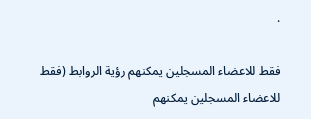.

فقط للاعضاء المسجلين يمكنهم رؤية الروابط (فقط للاعضاء المسجلين يمكنهم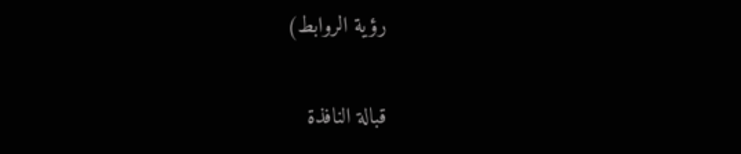رؤية الروابط)

قبالة النافذة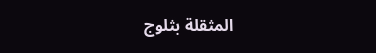المثقلة بثلوج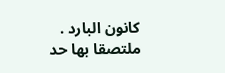كانون البارد . ملتصقا بها حد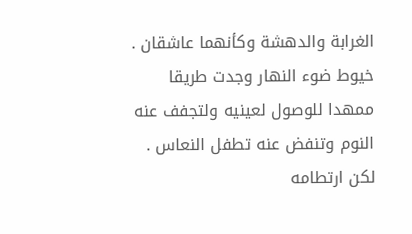الغرابة والدهشة وكأنهما عاشقان .
خيوط ضوء النهار وجدت طريقا ممهدا للوصول لعينيه ولتجفف عنه النوم وتنفض عنه تطفل النعاس . لكن ارتطامه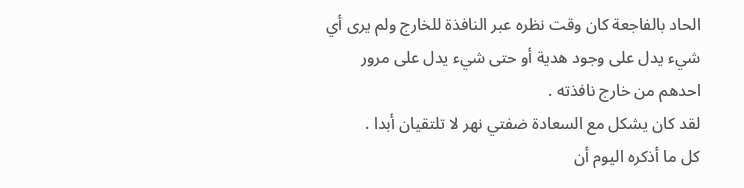الحاد بالفاجعة كان وقت نظره عبر النافذة للخارج ولم يرى أي شيء يدل على وجود هدية أو حتى شيء يدل على مرور احدهم من خارج نافذته .
لقد كان يشكل مع السعادة ضفتي نهر لا تلتقيان أبدا .
كل ما أذكره اليوم أن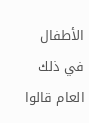الأطفال في ذلك العام قالوا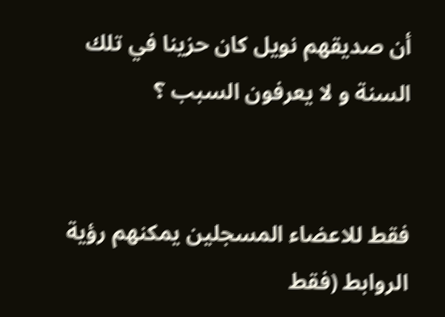أن صديقهم نويل كان حزينا في تلك السنة و لا يعرفون السبب ؟


فقط للاعضاء المسجلين يمكنهم رؤية الروابط (فقط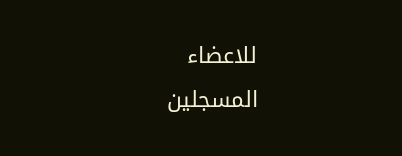للاعضاء المسجلين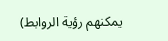يمكنهم رؤية الروابط)